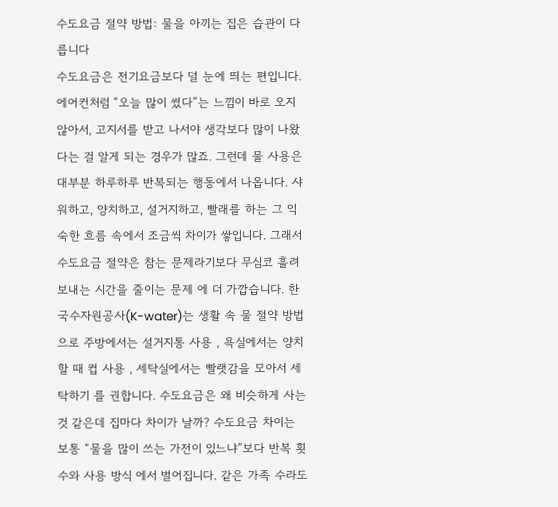수도요금 절약 방법: 물을 아끼는 집은 습관이 다릅니다
수도요금은 전기요금보다 덜 눈에 띄는 편입니다. 에어컨처럼 “오늘 많이 썼다”는 느낌이 바로 오지 않아서, 고지서를 받고 나서야 생각보다 많이 나왔다는 걸 알게 되는 경우가 많죠. 그런데 물 사용은 대부분 하루하루 반복되는 행동에서 나옵니다. 샤워하고, 양치하고, 설거지하고, 빨래를 하는 그 익숙한 흐름 속에서 조금씩 차이가 쌓입니다. 그래서 수도요금 절약은 참는 문제라기보다 무심코 흘려보내는 시간을 줄이는 문제 에 더 가깝습니다. 한국수자원공사(K-water)는 생활 속 물 절약 방법으로 주방에서는 설거지통 사용 , 욕실에서는 양치할 때 컵 사용 , 세탁실에서는 빨랫감을 모아서 세탁하기 를 권합니다. 수도요금은 왜 비슷하게 사는 것 같은데 집마다 차이가 날까? 수도요금 차이는 보통 “물을 많이 쓰는 가전이 있느냐”보다 반복 횟수와 사용 방식 에서 벌어집니다. 같은 가족 수라도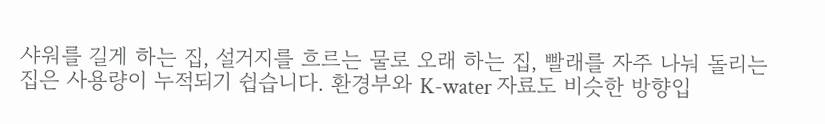샤워를 길게 하는 집, 설거지를 흐르는 물로 오래 하는 집, 빨래를 자주 나눠 돌리는 집은 사용량이 누적되기 쉽습니다. 환경부와 K-water 자료도 비슷한 방향입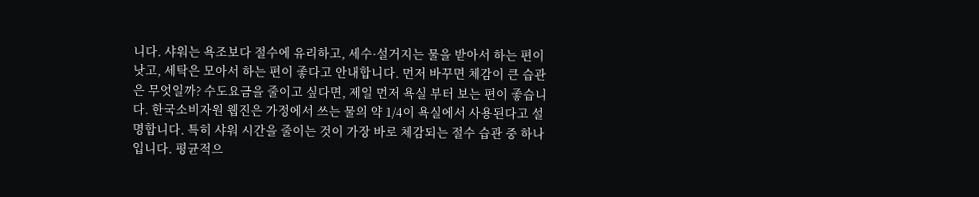니다. 샤워는 욕조보다 절수에 유리하고, 세수·설거지는 물을 받아서 하는 편이 낫고, 세탁은 모아서 하는 편이 좋다고 안내합니다. 먼저 바꾸면 체감이 큰 습관은 무엇일까? 수도요금을 줄이고 싶다면, 제일 먼저 욕실 부터 보는 편이 좋습니다. 한국소비자원 웹진은 가정에서 쓰는 물의 약 1/4이 욕실에서 사용된다고 설명합니다. 특히 샤워 시간을 줄이는 것이 가장 바로 체감되는 절수 습관 중 하나입니다. 평균적으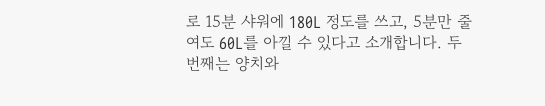로 15분 샤워에 180L 정도를 쓰고, 5분만 줄여도 60L를 아낄 수 있다고 소개합니다. 두 번째는 양치와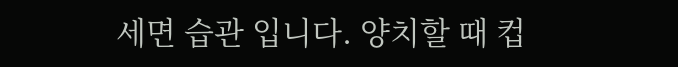세면 습관 입니다. 양치할 때 컵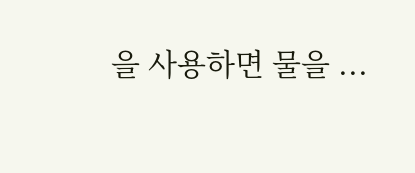을 사용하면 물을 ...